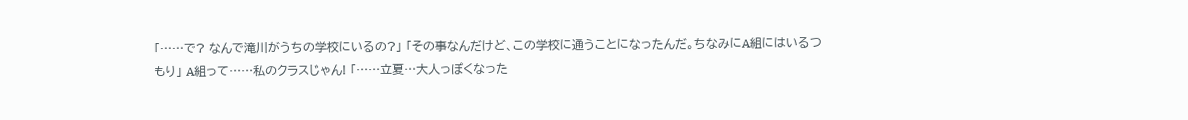「……で? なんで滝川がうちの学校にいるの?」 「その事なんだけど、この学校に通うことになったんだ。ちなみにA組にはいるつもり」 A組って……私のクラスじゃん! 「……立夏…大人っぽくなった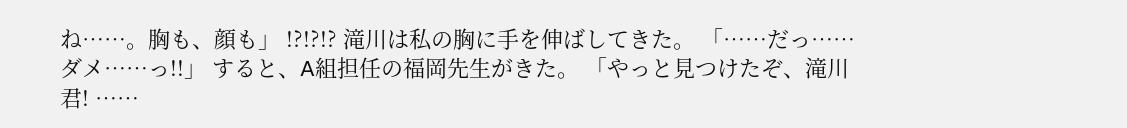ね……。胸も、顔も」 !?!?!? 滝川は私の胸に手を伸ばしてきた。 「……だっ……ダメ……っ!!」 すると、A組担任の福岡先生がきた。 「やっと見つけたぞ、滝川君! ……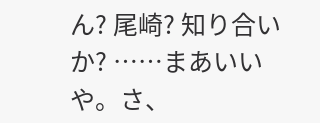ん? 尾崎? 知り合いか? ……まあいいや。さ、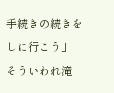手続きの続きをしに行こう」 そういわれ滝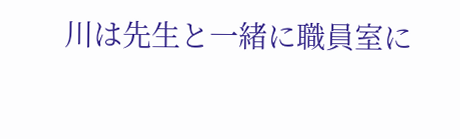川は先生と一緒に職員室に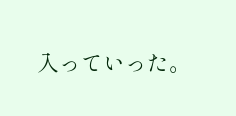入っていった。